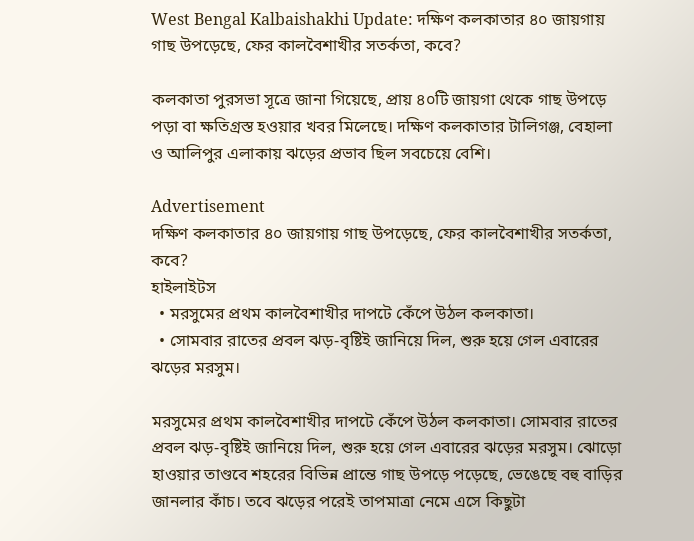West Bengal Kalbaishakhi Update: দক্ষিণ কলকাতার ৪০ জায়গায় গাছ উপড়েছে, ফের কালবৈশাখীর সতর্কতা, কবে?

কলকাতা পুরসভা সূত্রে জানা গিয়েছে, প্রায় ৪০টি জায়গা থেকে গাছ উপড়ে পড়া বা ক্ষতিগ্রস্ত হওয়ার খবর মিলেছে। দক্ষিণ কলকাতার টালিগঞ্জ, বেহালা ও আলিপুর এলাকায় ঝড়ের প্রভাব ছিল সবচেয়ে বেশি।

Advertisement
দক্ষিণ কলকাতার ৪০ জায়গায় গাছ উপড়েছে, ফের কালবৈশাখীর সতর্কতা, কবে?
হাইলাইটস
  • মরসুমের প্রথম কালবৈশাখীর দাপটে কেঁপে উঠল কলকাতা।
  • সোমবার রাতের প্রবল ঝড়-বৃষ্টিই জানিয়ে দিল, শুরু হয়ে গেল এবারের ঝড়ের মরসুম।

মরসুমের প্রথম কালবৈশাখীর দাপটে কেঁপে উঠল কলকাতা। সোমবার রাতের প্রবল ঝড়-বৃষ্টিই জানিয়ে দিল, শুরু হয়ে গেল এবারের ঝড়ের মরসুম। ঝোড়ো হাওয়ার তাণ্ডবে শহরের বিভিন্ন প্রান্তে গাছ উপড়ে পড়েছে, ভেঙেছে বহু বাড়ির জানলার কাঁচ। তবে ঝড়ের পরেই তাপমাত্রা নেমে এসে কিছুটা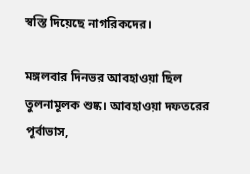স্বস্তি দিয়েছে নাগরিকদের।

মঙ্গলবার দিনভর আবহাওয়া ছিল তুলনামূলক শুষ্ক। আবহাওয়া দফতরের পূর্বাভাস,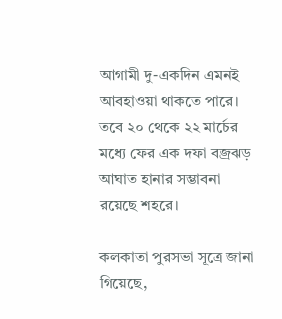আগামী দু-একদিন এমনই আবহাওয়া থাকতে পারে। তবে ২০ থেকে ২২ মার্চের মধ্যে ফের এক দফা বজ্রঝড় আঘাত হানার সম্ভাবনা রয়েছে শহরে।

কলকাতা পুরসভা সূত্রে জানা গিয়েছে,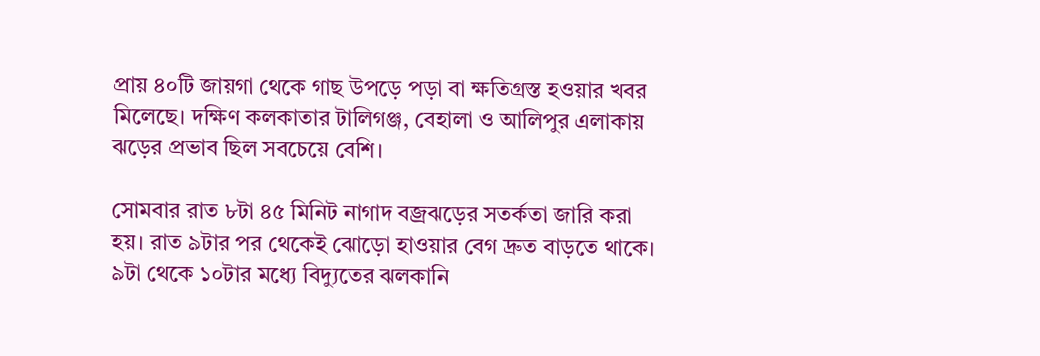প্রায় ৪০টি জায়গা থেকে গাছ উপড়ে পড়া বা ক্ষতিগ্রস্ত হওয়ার খবর মিলেছে। দক্ষিণ কলকাতার টালিগঞ্জ, বেহালা ও আলিপুর এলাকায় ঝড়ের প্রভাব ছিল সবচেয়ে বেশি।

সোমবার রাত ৮টা ৪৫ মিনিট নাগাদ বজ্রঝড়ের সতর্কতা জারি করা হয়। রাত ৯টার পর থেকেই ঝোড়ো হাওয়ার বেগ দ্রুত বাড়তে থাকে। ৯টা থেকে ১০টার মধ্যে বিদ্যুতের ঝলকানি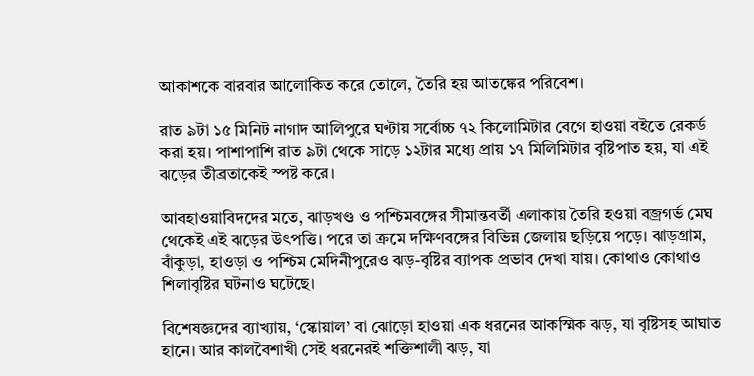আকাশকে বারবার আলোকিত করে তোলে, তৈরি হয় আতঙ্কের পরিবেশ।

রাত ৯টা ১৫ মিনিট নাগাদ আলিপুরে ঘণ্টায় সর্বোচ্চ ৭২ কিলোমিটার বেগে হাওয়া বইতে রেকর্ড করা হয়। পাশাপাশি রাত ৯টা থেকে সাড়ে ১২টার মধ্যে প্রায় ১৭ মিলিমিটার বৃষ্টিপাত হয়, যা এই ঝড়ের তীব্রতাকেই স্পষ্ট করে।

আবহাওয়াবিদদের মতে, ঝাড়খণ্ড ও পশ্চিমবঙ্গের সীমান্তবর্তী এলাকায় তৈরি হওয়া বজ্রগর্ভ মেঘ থেকেই এই ঝড়ের উৎপত্তি। পরে তা ক্রমে দক্ষিণবঙ্গের বিভিন্ন জেলায় ছড়িয়ে পড়ে। ঝাড়গ্রাম, বাঁকুড়া, হাওড়া ও পশ্চিম মেদিনীপুরেও ঝড়-বৃষ্টির ব্যাপক প্রভাব দেখা যায়। কোথাও কোথাও শিলাবৃষ্টির ঘটনাও ঘটেছে।

বিশেষজ্ঞদের ব্যাখ্যায়, ‘স্কোয়াল’ বা ঝোড়ো হাওয়া এক ধরনের আকস্মিক ঝড়, যা বৃষ্টিসহ আঘাত হানে। আর কালবৈশাখী সেই ধরনেরই শক্তিশালী ঝড়, যা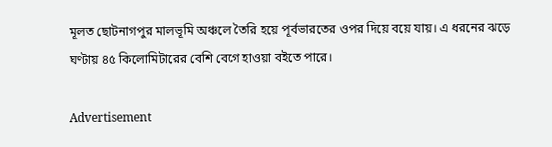মূলত ছোটনাগপুর মালভূমি অঞ্চলে তৈরি হয়ে পূর্বভারতের ওপর দিয়ে বয়ে যায়। এ ধরনের ঝড়ে ঘণ্টায় ৪৫ কিলোমিটারের বেশি বেগে হাওয়া বইতে পারে।

Advertisement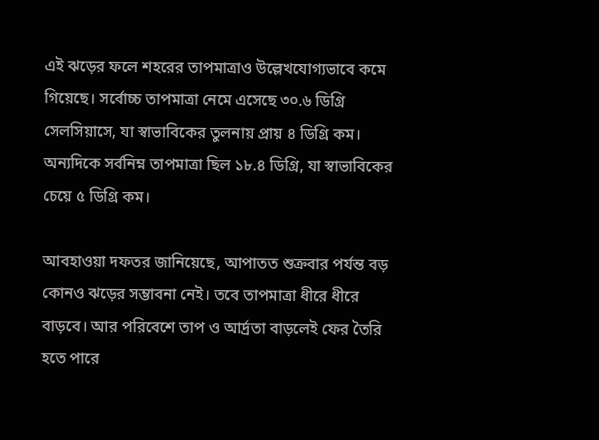এই ঝড়ের ফলে শহরের তাপমাত্রাও উল্লেখযোগ্যভাবে কমে গিয়েছে। সর্বোচ্চ তাপমাত্রা নেমে এসেছে ৩০.৬ ডিগ্রি সেলসিয়াসে, যা স্বাভাবিকের তুলনায় প্রায় ৪ ডিগ্রি কম। অন্যদিকে সর্বনিম্ন তাপমাত্রা ছিল ১৮.৪ ডিগ্রি, যা স্বাভাবিকের চেয়ে ৫ ডিগ্রি কম।

আবহাওয়া দফতর জানিয়েছে, আপাতত শুক্রবার পর্যন্ত বড় কোনও ঝড়ের সম্ভাবনা নেই। তবে তাপমাত্রা ধীরে ধীরে বাড়বে। আর পরিবেশে তাপ ও আর্দ্রতা বাড়লেই ফের তৈরি হতে পারে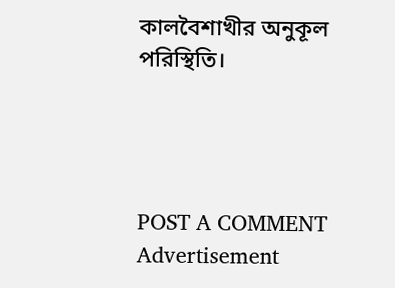কালবৈশাখীর অনুকূল পরিস্থিতি।




POST A COMMENT
Advertisement